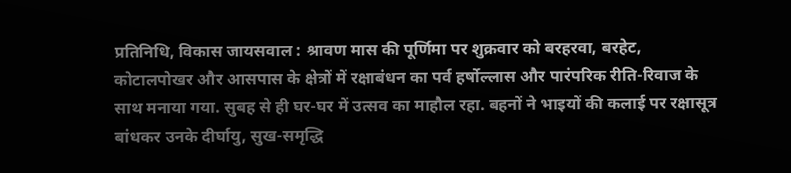प्रतिनिधि, विकास जायसवाल : श्रावण मास की पूर्णिमा पर शुक्रवार को बरहरवा, बरहेट, कोटालपोखर और आसपास के क्षेत्रों में रक्षाबंधन का पर्व हर्षोल्लास और पारंपरिक रीति-रिवाज के साथ मनाया गया. सुबह से ही घर-घर में उत्सव का माहौल रहा. बहनों ने भाइयों की कलाई पर रक्षासूत्र बांधकर उनके दीर्घायु, सुख-समृद्धि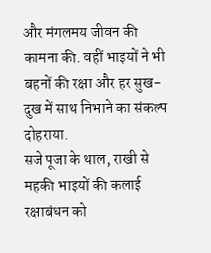और मंगलमय जीवन की कामना की. वहीं भाइयों ने भी बहनों की रक्षा और हर सुख-दुख में साथ निभाने का संकल्प दोहराया.
सजे पूजा के थाल, राखी से महकी भाइयों की कलाई
रक्षाबंधन को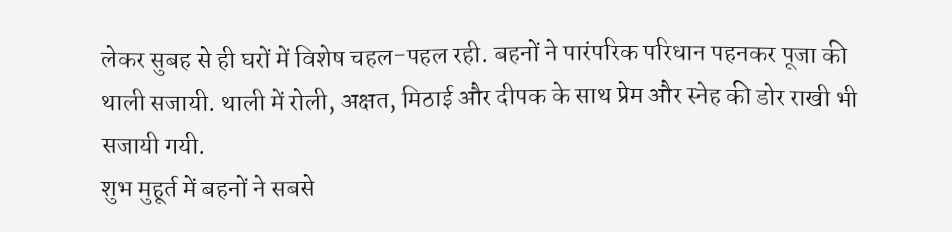लेकर सुबह से ही घरों में विशेष चहल-पहल रही. बहनों ने पारंपरिक परिधान पहनकर पूजा की थाली सजायी. थाली में रोली, अक्षत, मिठाई और दीपक के साथ प्रेम और स्नेह की डोर राखी भी सजायी गयी.
शुभ मुहूर्त में बहनों ने सबसे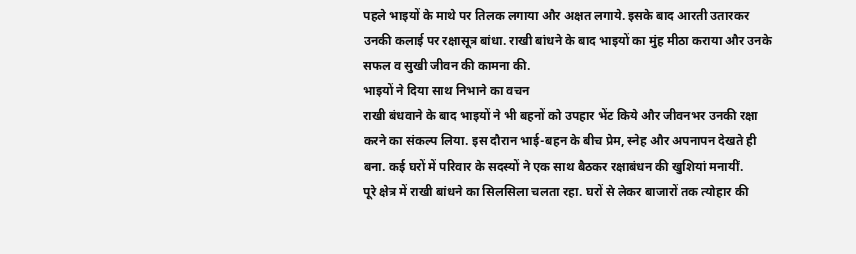पहले भाइयों के माथे पर तिलक लगाया और अक्षत लगाये. इसके बाद आरती उतारकर उनकी कलाई पर रक्षासूत्र बांधा. राखी बांधने के बाद भाइयों का मुंह मीठा कराया और उनके सफल व सुखी जीवन की कामना की.
भाइयों ने दिया साथ निभाने का वचन
राखी बंधवाने के बाद भाइयों ने भी बहनों को उपहार भेंट किये और जीवनभर उनकी रक्षा करने का संकल्प लिया. इस दौरान भाई-बहन के बीच प्रेम, स्नेह और अपनापन देखते ही बना. कई घरों में परिवार के सदस्यों ने एक साथ बैठकर रक्षाबंधन की खुशियां मनायीं.
पूरे क्षेत्र में राखी बांधने का सिलसिला चलता रहा. घरों से लेकर बाजारों तक त्योहार की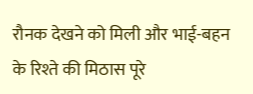रौनक देखने को मिली और भाई-बहन के रिश्ते की मिठास पूरे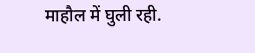माहौल में घुली रही.